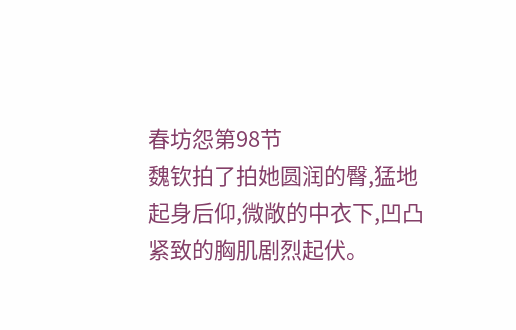春坊怨第98节
魏钦拍了拍她圆润的臀,猛地起身后仰,微敞的中衣下,凹凸紧致的胸肌剧烈起伏。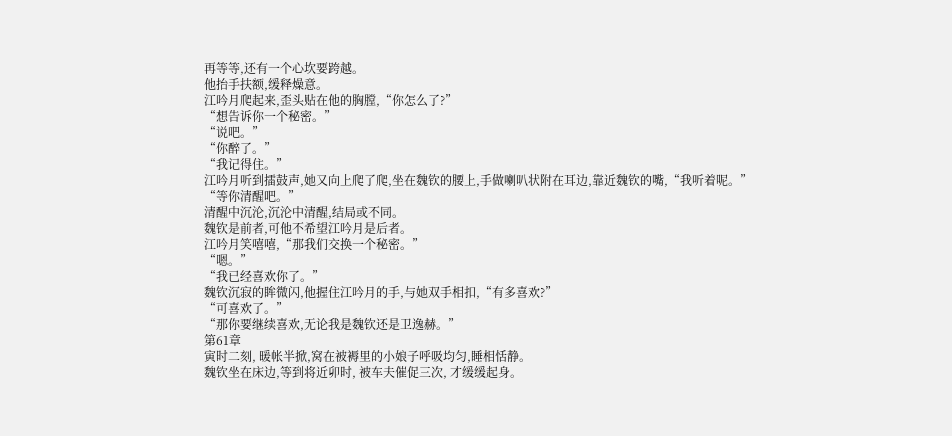再等等,还有一个心坎要跨越。
他抬手扶额,缓释燥意。
江吟月爬起来,歪头贴在他的胸膛,“你怎么了?”
“想告诉你一个秘密。”
“说吧。”
“你醉了。”
“我记得住。”
江吟月听到擂鼓声,她又向上爬了爬,坐在魏钦的腰上,手做喇叭状附在耳边,靠近魏钦的嘴,“我听着呢。”
“等你清醒吧。”
清醒中沉沦,沉沦中清醒,结局或不同。
魏钦是前者,可他不希望江吟月是后者。
江吟月笑嘻嘻,“那我们交换一个秘密。”
“嗯。”
“我已经喜欢你了。”
魏钦沉寂的眸微闪,他握住江吟月的手,与她双手相扣,“有多喜欢?”
“可喜欢了。”
“那你要继续喜欢,无论我是魏钦还是卫逸赫。”
第61章
寅时二刻, 暖帐半掀,窝在被褥里的小娘子呼吸均匀,睡相恬静。
魏钦坐在床边,等到将近卯时, 被车夫催促三次, 才缓缓起身。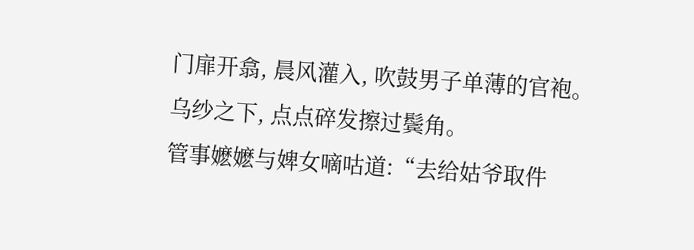门扉开翕, 晨风灌入, 吹鼓男子单薄的官袍。
乌纱之下, 点点碎发擦过鬓角。
管事嬷嬷与婢女嘀咕道:“去给姑爷取件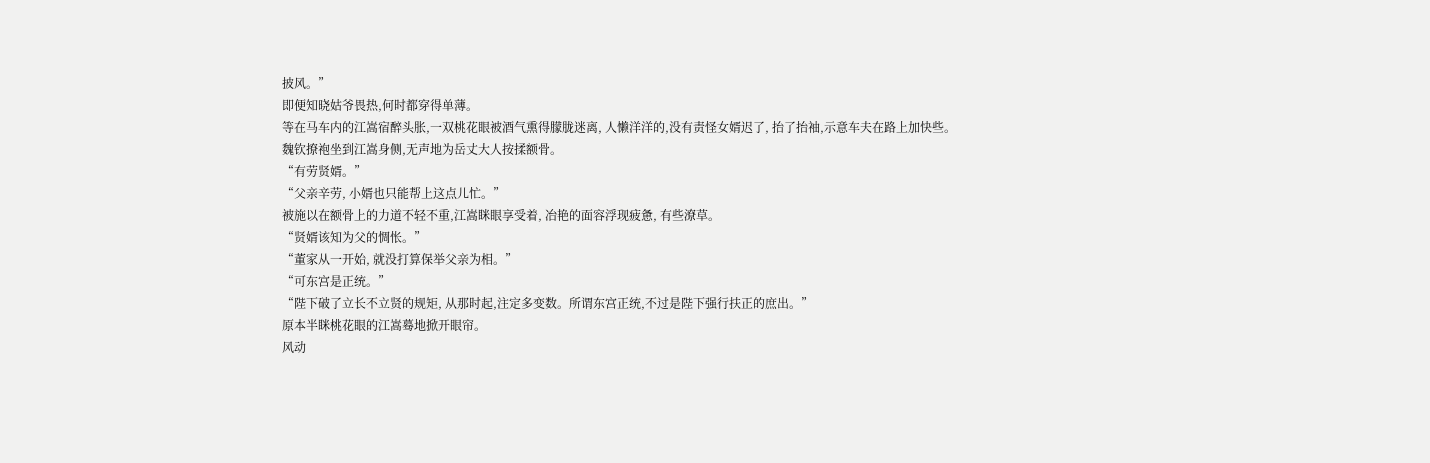披风。”
即便知晓姑爷畏热,何时都穿得单薄。
等在马车内的江嵩宿醉头胀,一双桃花眼被酒气熏得朦胧迷离, 人懒洋洋的,没有责怪女婿迟了, 抬了抬袖,示意车夫在路上加快些。
魏钦撩袍坐到江嵩身侧,无声地为岳丈大人按揉额骨。
“有劳贤婿。”
“父亲辛劳, 小婿也只能帮上这点儿忙。”
被施以在额骨上的力道不轻不重,江嵩眯眼享受着, 冶艳的面容浮现疲惫, 有些潦草。
“贤婿该知为父的惆怅。”
“董家从一开始, 就没打算保举父亲为相。”
“可东宫是正统。”
“陛下破了立长不立贤的规矩, 从那时起,注定多变数。所谓东宫正统,不过是陛下强行扶正的庶出。”
原本半眯桃花眼的江嵩蓦地掀开眼帘。
风动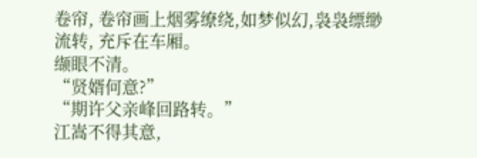卷帘, 卷帘画上烟雾缭绕,如梦似幻,袅袅缥缈流转, 充斥在车厢。
缬眼不清。
“贤婿何意?”
“期许父亲峰回路转。”
江嵩不得其意,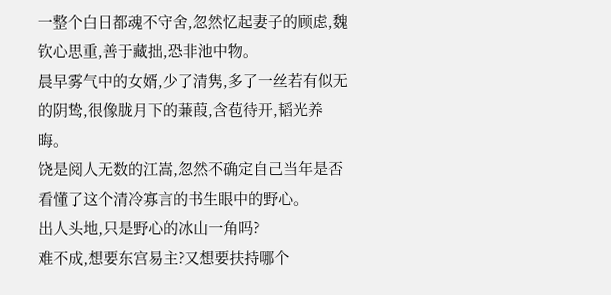一整个白日都魂不守舍,忽然忆起妻子的顾虑,魏钦心思重,善于藏拙,恐非池中物。
晨早雾气中的女婿,少了清隽,多了一丝若有似无的阴鸷,很像胧月下的蒹葭,含苞待开,韬光养晦。
饶是阅人无数的江嵩,忽然不确定自己当年是否看懂了这个清冷寡言的书生眼中的野心。
出人头地,只是野心的冰山一角吗?
难不成,想要东宫易主?又想要扶持哪个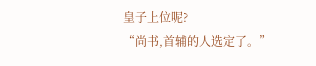皇子上位呢?
“尚书,首辅的人选定了。”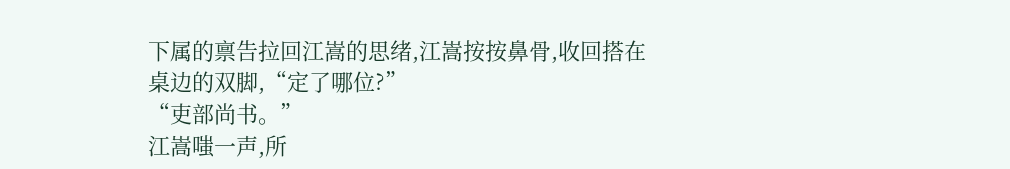下属的禀告拉回江嵩的思绪,江嵩按按鼻骨,收回搭在桌边的双脚,“定了哪位?”
“吏部尚书。”
江嵩嗤一声,所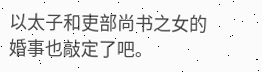以太子和吏部尚书之女的婚事也敲定了吧。